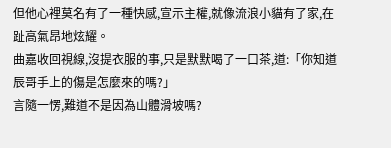但他心裡莫名有了一種快感,宣示主權,就像流浪小貓有了家,在趾高氣昂地炫耀。
曲嘉收回視線,沒提衣服的事,只是默默喝了一口茶,道:「你知道辰哥手上的傷是怎麼來的嗎?」
言隨一愣,難道不是因為山體滑坡嗎?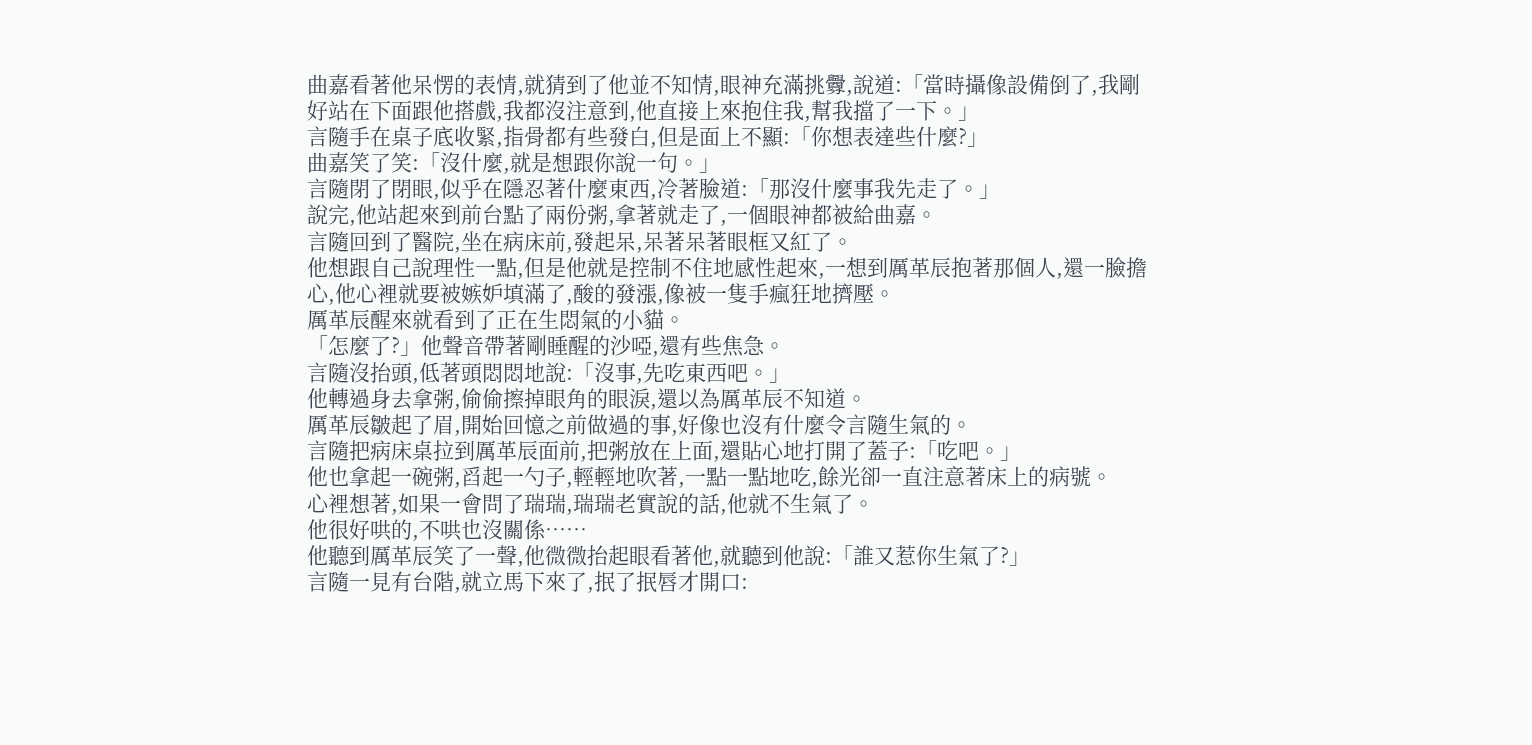曲嘉看著他呆愣的表情,就猜到了他並不知情,眼神充滿挑釁,說道:「當時攝像設備倒了,我剛好站在下面跟他搭戲,我都沒注意到,他直接上來抱住我,幫我擋了一下。」
言隨手在桌子底收緊,指骨都有些發白,但是面上不顯:「你想表達些什麼?」
曲嘉笑了笑:「沒什麼,就是想跟你說一句。」
言隨閉了閉眼,似乎在隱忍著什麼東西,冷著臉道:「那沒什麼事我先走了。」
說完,他站起來到前台點了兩份粥,拿著就走了,一個眼神都被給曲嘉。
言隨回到了醫院,坐在病床前,發起呆,呆著呆著眼框又紅了。
他想跟自己說理性一點,但是他就是控制不住地感性起來,一想到厲革辰抱著那個人,還一臉擔心,他心裡就要被嫉妒填滿了,酸的發漲,像被一隻手瘋狂地擠壓。
厲革辰醒來就看到了正在生悶氣的小貓。
「怎麼了?」他聲音帶著剛睡醒的沙啞,還有些焦急。
言隨沒抬頭,低著頭悶悶地說:「沒事,先吃東西吧。」
他轉過身去拿粥,偷偷擦掉眼角的眼淚,還以為厲革辰不知道。
厲革辰皺起了眉,開始回憶之前做過的事,好像也沒有什麼令言隨生氣的。
言隨把病床桌拉到厲革辰面前,把粥放在上面,還貼心地打開了蓋子:「吃吧。」
他也拿起一碗粥,舀起一勺子,輕輕地吹著,一點一點地吃,餘光卻一直注意著床上的病號。
心裡想著,如果一會問了瑞瑞,瑞瑞老實說的話,他就不生氣了。
他很好哄的,不哄也沒關係……
他聽到厲革辰笑了一聲,他微微抬起眼看著他,就聽到他說:「誰又惹你生氣了?」
言隨一見有台階,就立馬下來了,抿了抿唇才開口: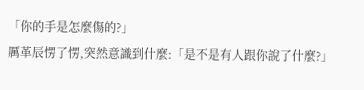「你的手是怎麼傷的?」
厲革辰愣了愣,突然意識到什麼:「是不是有人跟你說了什麼?」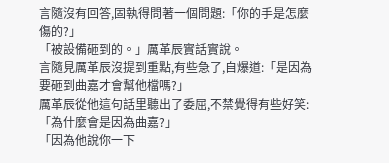言隨沒有回答,固執得問著一個問題:「你的手是怎麼傷的?」
「被設備砸到的。」厲革辰實話實說。
言隨見厲革辰沒提到重點,有些急了,自爆道:「是因為要砸到曲嘉才會幫他檔嗎?」
厲革辰從他這句話里聽出了委屈,不禁覺得有些好笑:「為什麼會是因為曲嘉?」
「因為他說你一下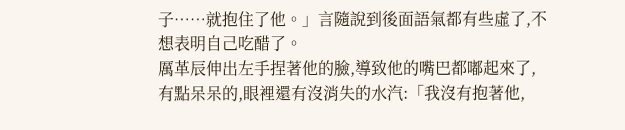子……就抱住了他。」言隨說到後面語氣都有些虛了,不想表明自己吃醋了。
厲革辰伸出左手捏著他的臉,導致他的嘴巴都嘟起來了,有點呆呆的,眼裡還有沒消失的水汽:「我沒有抱著他,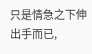只是情急之下伸出手而已,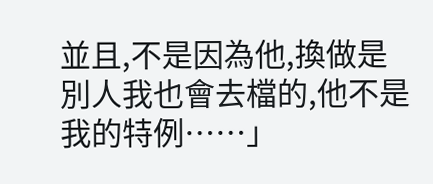並且,不是因為他,換做是別人我也會去檔的,他不是我的特例……」